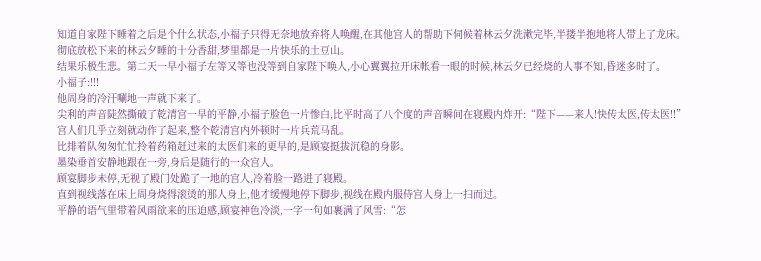知道自家陛下睡着之后是个什么状态,小福子只得无奈地放弃将人唤醒,在其他宫人的帮助下伺候着林云夕洗漱完毕,半搂半抱地将人带上了龙床。
彻底放松下来的林云夕睡的十分香甜,梦里都是一片快乐的土豆山。
结果乐极生悲。第二天一早小福子左等又等也没等到自家陛下唤人,小心翼翼拉开床帐看一眼的时候,林云夕已经烧的人事不知,昏迷多时了。
小福子:!!!
他周身的冷汗唰地一声就下来了。
尖利的声音陡然撕破了乾清宫一早的平静,小福子脸色一片惨白,比平时高了八个度的声音瞬间在寝殿内炸开:“陛下——来人!快传太医,传太医!!”
宫人们几乎立刻就动作了起来,整个乾清宫内外顿时一片兵荒马乱。
比排着队匆匆忙忙拎着药箱赶过来的太医们来的更早的,是顾宴挺拔沉稳的身影。
墨染垂首安静地跟在一旁,身后是随行的一众宫人。
顾宴脚步未停,无视了殿门处跪了一地的宫人,冷着脸一路进了寝殿。
直到视线落在床上周身烧得滚烫的那人身上,他才缓慢地停下脚步,视线在殿内服侍宫人身上一扫而过。
平静的语气里带着风雨欲来的压迫感,顾宴神色冷淡,一字一句如裹满了风雪:“怎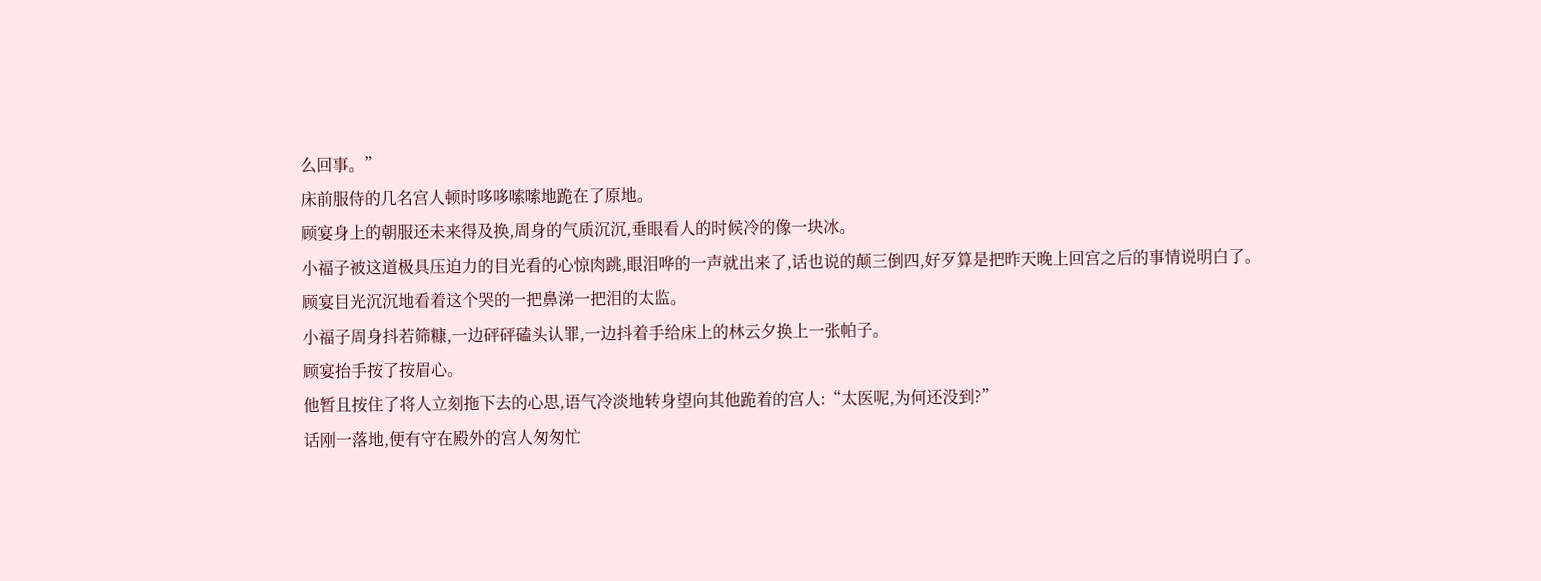么回事。”
床前服侍的几名宫人顿时哆哆嗦嗦地跪在了原地。
顾宴身上的朝服还未来得及换,周身的气质沉沉,垂眼看人的时候冷的像一块冰。
小福子被这道极具压迫力的目光看的心惊肉跳,眼泪哗的一声就出来了,话也说的颠三倒四,好歹算是把昨天晚上回宫之后的事情说明白了。
顾宴目光沉沉地看着这个哭的一把鼻涕一把泪的太监。
小福子周身抖若筛糠,一边砰砰磕头认罪,一边抖着手给床上的林云夕换上一张帕子。
顾宴抬手按了按眉心。
他暂且按住了将人立刻拖下去的心思,语气冷淡地转身望向其他跪着的宫人:“太医呢,为何还没到?”
话刚一落地,便有守在殿外的宫人匆匆忙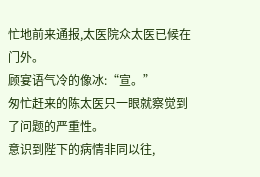忙地前来通报,太医院众太医已候在门外。
顾宴语气冷的像冰:“宣。”
匆忙赶来的陈太医只一眼就察觉到了问题的严重性。
意识到陛下的病情非同以往,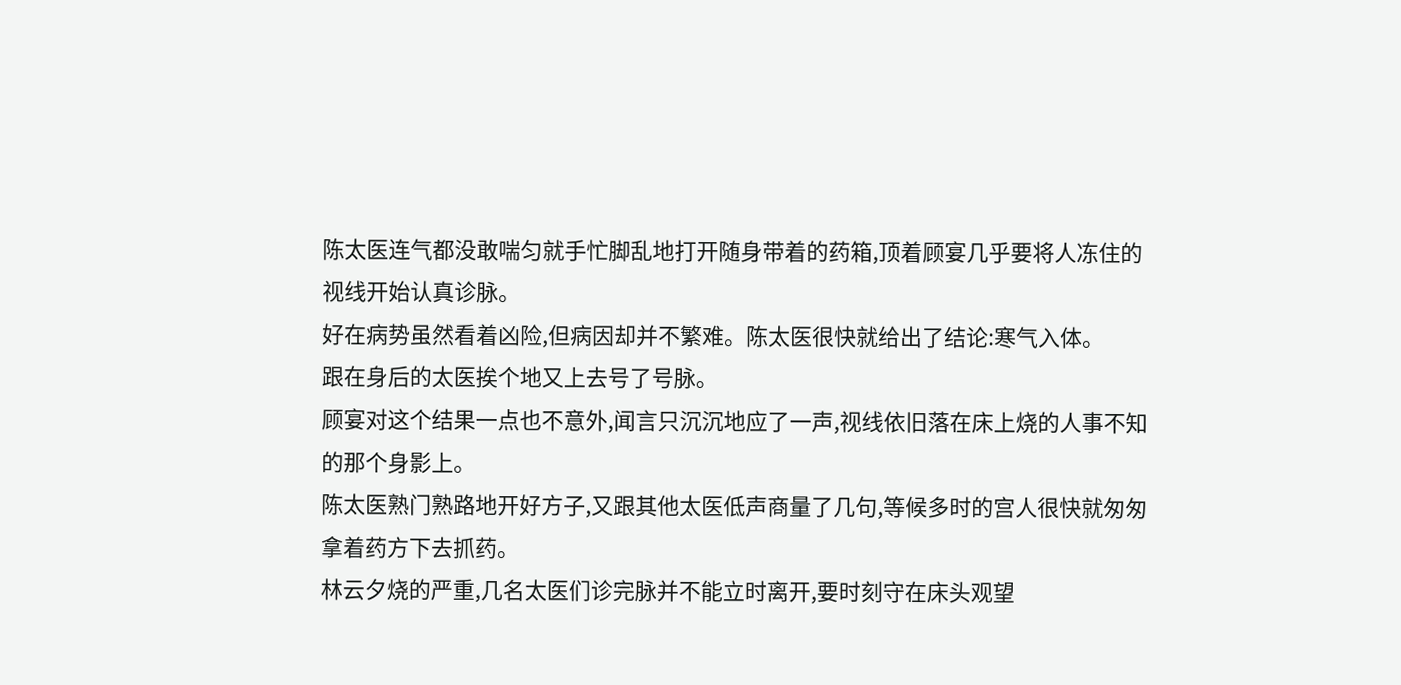陈太医连气都没敢喘匀就手忙脚乱地打开随身带着的药箱,顶着顾宴几乎要将人冻住的视线开始认真诊脉。
好在病势虽然看着凶险,但病因却并不繁难。陈太医很快就给出了结论:寒气入体。
跟在身后的太医挨个地又上去号了号脉。
顾宴对这个结果一点也不意外,闻言只沉沉地应了一声,视线依旧落在床上烧的人事不知的那个身影上。
陈太医熟门熟路地开好方子,又跟其他太医低声商量了几句,等候多时的宫人很快就匆匆拿着药方下去抓药。
林云夕烧的严重,几名太医们诊完脉并不能立时离开,要时刻守在床头观望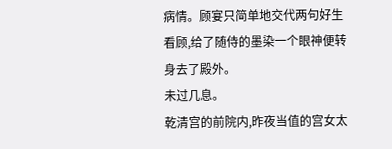病情。顾宴只简单地交代两句好生看顾,给了随侍的墨染一个眼神便转身去了殿外。
未过几息。
乾清宫的前院内,昨夜当值的宫女太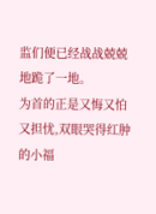监们便已经战战兢兢地跪了一地。
为首的正是又悔又怕又担忧,双眼哭得红肿的小福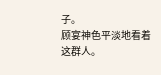子。
顾宴神色平淡地看着这群人。